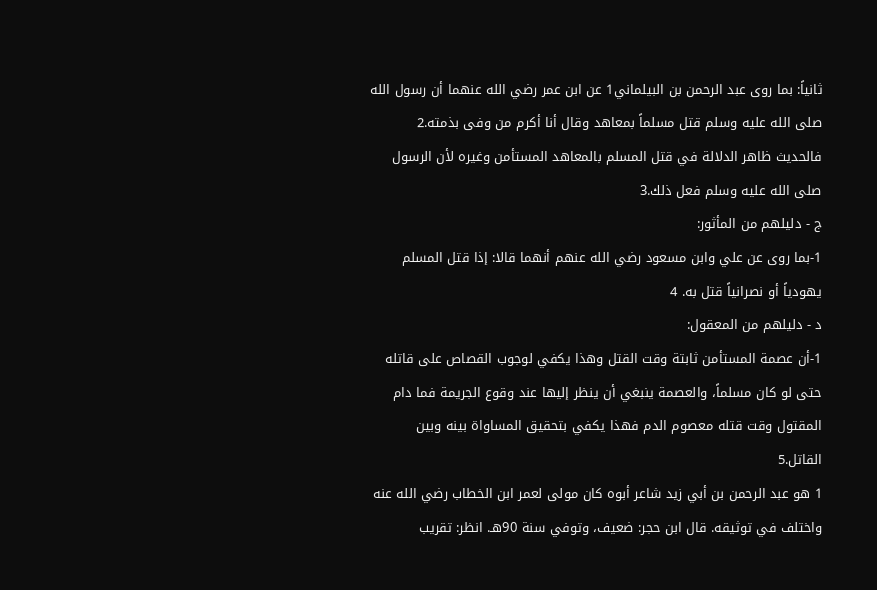ثانياً: بما روى عبد الرحمن بن البيلماني1 عن ابن عمر رضي الله عنهما أن رسول الله صلى الله عليه وسلم قتل مسلماً بمعاهد وقال أنا أكرم من وفى بذمته.2
فالحديث ظاهر الدلالة في قتل المسلم بالمعاهد المستأمن وغيره لأن الرسول صلى الله عليه وسلم فعل ذلك.3
ج - دليلهم من المأثور:
1-بما روى عن علي وابن مسعود رضي الله عنهم أنهما قالا: إذا قتل المسلم يهودياً أو نصرانياً قتل به. 4
د - دليلهم من المعقول:
1-أن عصمة المستأمن ثابتة وقت القتل وهذا يكفي لوجوب القصاص على قاتله حتى لو كان مسلماً، والعصمة ينبغي أن ينظر إليها عند وقوع الجريمة فما دام المقتول وقت قتله معصوم الدم فهذا يكفي بتحقيق المساواة بينه وبين القاتل.5
1 هو عبد الرحمن بن أبي زيد شاعر أبوه كان مولى لعمر ابن الخطاب رضي الله عنه واختلف في توثيقه. قال ابن حجر: ضعيف، وتوفي سنة 90هـ. انظر: تقريب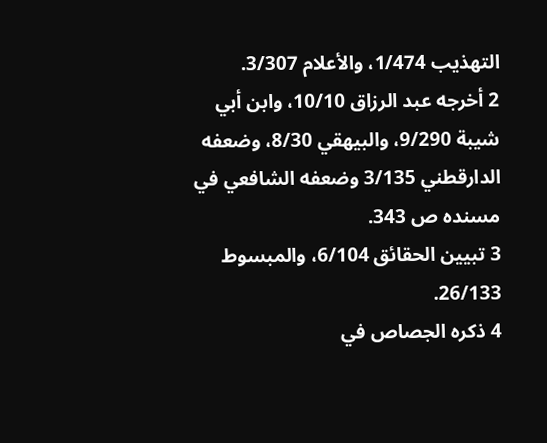التهذيب 1/474، والأعلام 3/307.
2 أخرجه عبد الرزاق 10/10، وابن أبي شيبة 9/290، والبيهقي 8/30، وضعفه الدارقطني 3/135 وضعفه الشافعي في مسنده ص 343.
3 تبيين الحقائق 6/104، والمبسوط 26/133.
4 ذكره الجصاص في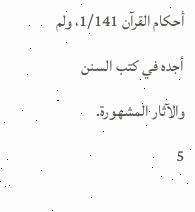أحكام القرآن 1/141، ولم أجده في كتب السنن والآثار المشهورة.
5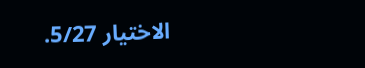الاختيار 5/27.